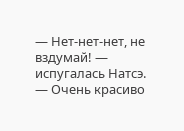— Нет-нет-нет, не вздумай! — испугалась Натсэ. — Очень красиво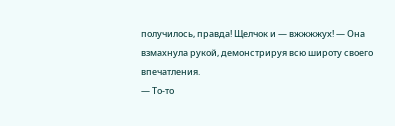получилось, правда! Щелчок и — вжжжжух! — Она взмахнула рукой, демонстрируя всю широту своего впечатления.
— То-то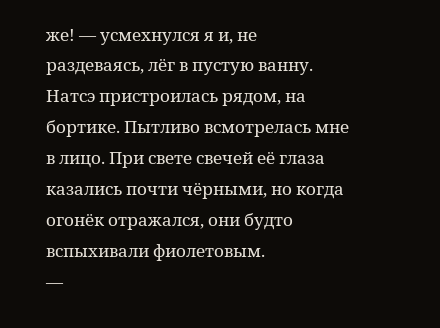же! — усмехнулся я и, не раздеваясь, лёг в пустую ванну. Натсэ пристроилась рядом, на бортике. Пытливо всмотрелась мне в лицо. При свете свечей её глаза казались почти чёрными, но когда огонёк отражался, они будто вспыхивали фиолетовым.
—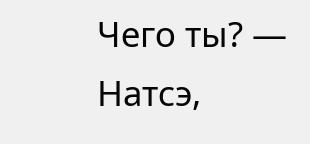Чего ты? — Натсэ,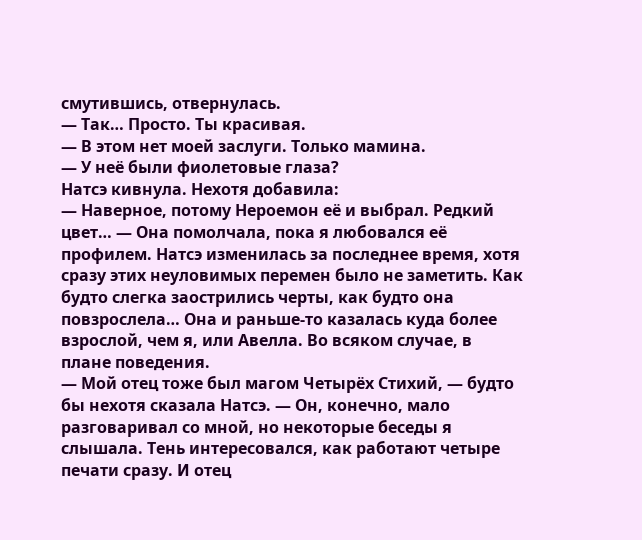смутившись, отвернулась.
— Так… Просто. Ты красивая.
— В этом нет моей заслуги. Только мамина.
— У неё были фиолетовые глаза?
Натсэ кивнула. Нехотя добавила:
— Наверное, потому Нероемон её и выбрал. Редкий цвет… — Она помолчала, пока я любовался её профилем. Натсэ изменилась за последнее время, хотя сразу этих неуловимых перемен было не заметить. Как будто слегка заострились черты, как будто она повзрослела… Она и раньше-то казалась куда более взрослой, чем я, или Авелла. Во всяком случае, в плане поведения.
— Мой отец тоже был магом Четырёх Стихий, — будто бы нехотя сказала Натсэ. — Он, конечно, мало разговаривал со мной, но некоторые беседы я слышала. Тень интересовался, как работают четыре печати сразу. И отец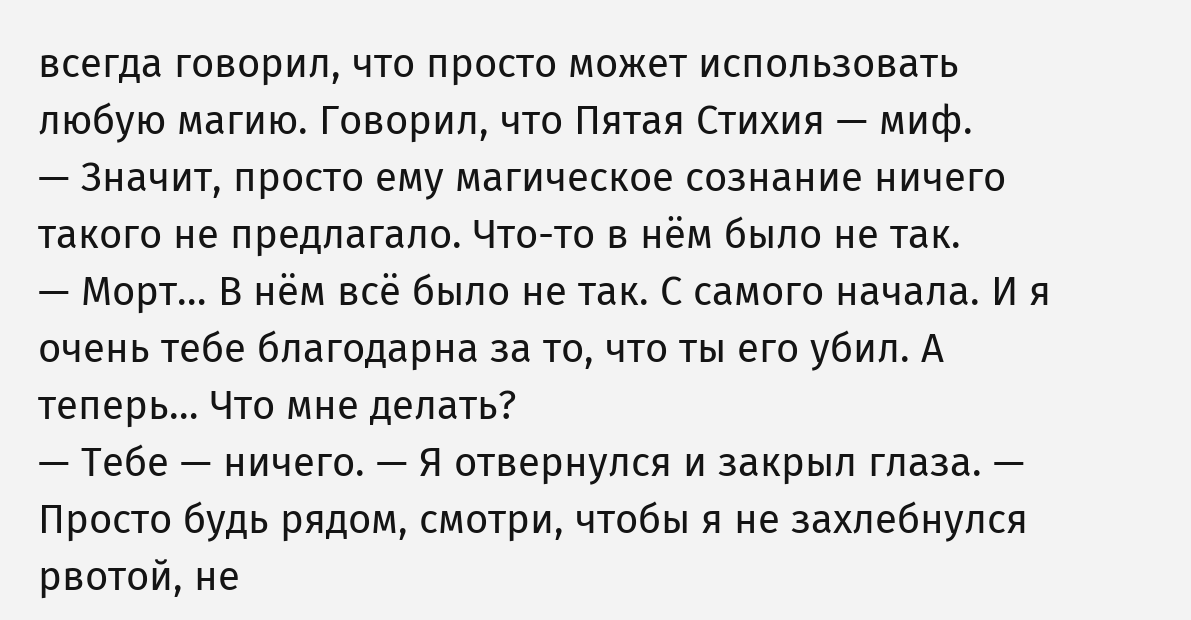всегда говорил, что просто может использовать любую магию. Говорил, что Пятая Стихия — миф.
— Значит, просто ему магическое сознание ничего такого не предлагало. Что-то в нём было не так.
— Морт… В нём всё было не так. С самого начала. И я очень тебе благодарна за то, что ты его убил. А теперь… Что мне делать?
— Тебе — ничего. — Я отвернулся и закрыл глаза. — Просто будь рядом, смотри, чтобы я не захлебнулся рвотой, не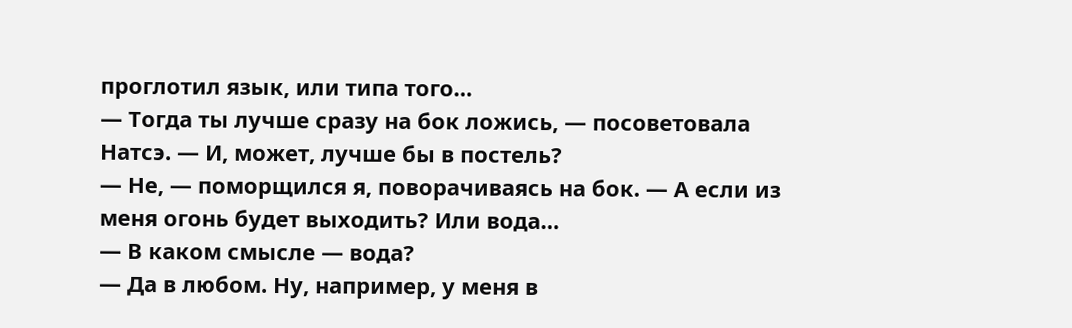проглотил язык, или типа того…
— Тогда ты лучше сразу на бок ложись, — посоветовала Натсэ. — И, может, лучше бы в постель?
— Не, — поморщился я, поворачиваясь на бок. — А если из меня огонь будет выходить? Или вода…
— В каком смысле — вода?
— Да в любом. Ну, например, у меня в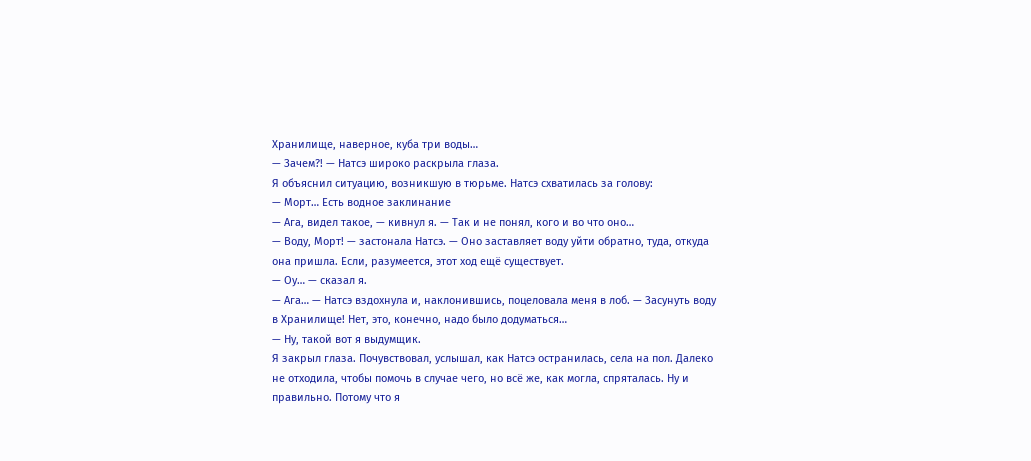Хранилище, наверное, куба три воды…
— Зачем?! — Натсэ широко раскрыла глаза.
Я объяснил ситуацию, возникшую в тюрьме. Натсэ схватилась за голову:
— Морт… Есть водное заклинание
— Ага, видел такое, — кивнул я. — Так и не понял, кого и во что оно…
— Воду, Морт! — застонала Натсэ. — Оно заставляет воду уйти обратно, туда, откуда она пришла. Если, разумеется, этот ход ещё существует.
— Оу… — сказал я.
— Ага… — Натсэ вздохнула и, наклонившись, поцеловала меня в лоб. — Засунуть воду в Хранилище! Нет, это, конечно, надо было додуматься…
— Ну, такой вот я выдумщик.
Я закрыл глаза. Почувствовал, услышал, как Натсэ остранилась, села на пол. Далеко не отходила, чтобы помочь в случае чего, но всё же, как могла, спряталась. Ну и правильно. Потому что я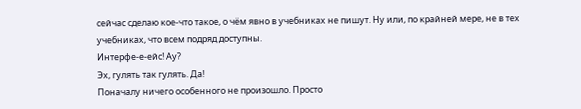сейчас сделаю кое-что такое, о чём явно в учебниках не пишут. Ну или, по крайней мере, не в тех учебниках, что всем подряд доступны.
Интерфе-е-ейс! Ау?
Эх, гулять так гулять. Да!
Поначалу ничего особенного не произошло. Просто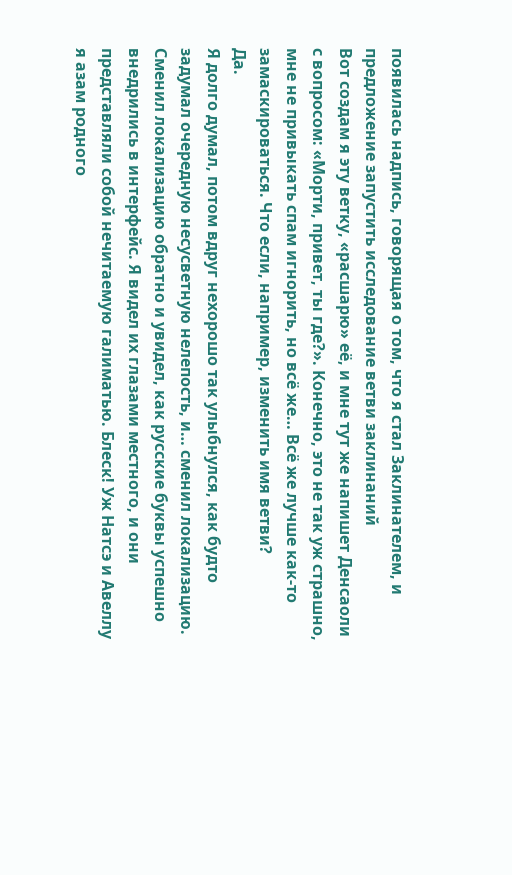появилась надпись, говорящая о том, что я стал Заклинателем, и предложение запустить исследование ветви заклинаний
Вот создам я эту ветку, «расшарю» её, и мне тут же напишет Денсаоли с вопросом: «Морти, привет, ты где?». Конечно, это не так уж страшно, мне не привыкать спам игнорить, но всё же… Всё же лучше как-то замаскироваться. Что если, например, изменить имя ветви?
Да.
Я долго думал, потом вдруг нехорошо так улыбнулся, как будто задумал очередную несусветную нелепость, и… сменил локализацию.
Сменил локализацию обратно и увидел, как русские буквы успешно внедрились в интерфейс. Я видел их глазами местного, и они представляли собой нечитаемую галиматью. Блеск! Уж Натсэ и Авеллу я азам родного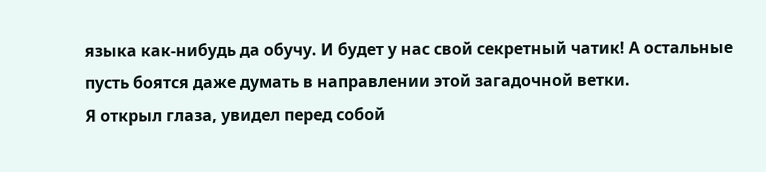языка как-нибудь да обучу. И будет у нас свой секретный чатик! А остальные пусть боятся даже думать в направлении этой загадочной ветки.
Я открыл глаза, увидел перед собой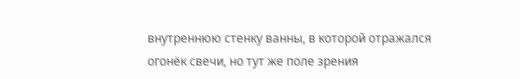внутреннюю стенку ванны, в которой отражался огонёк свечи, но тут же поле зрения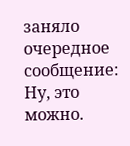заняло очередное сообщение:
Ну, это можно.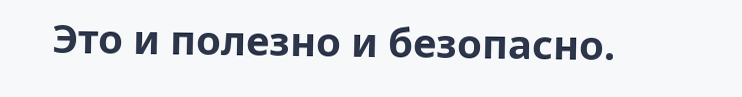Это и полезно и безопасно.